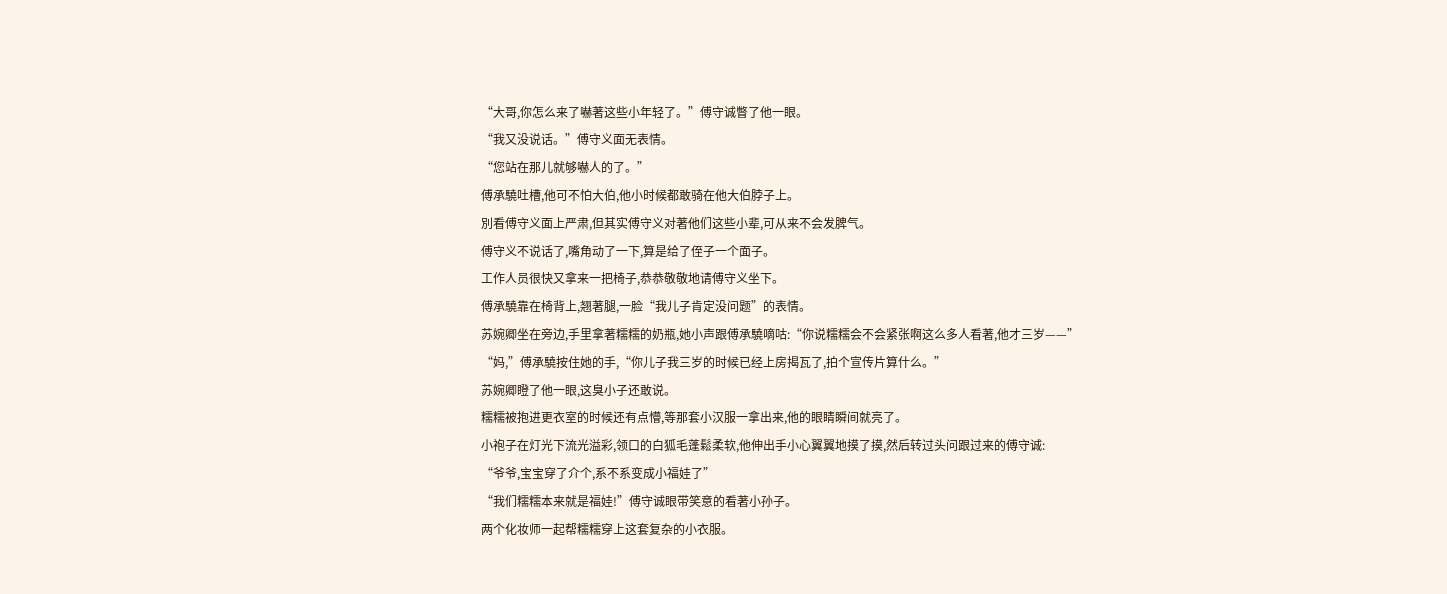“大哥,你怎么来了嚇著这些小年轻了。”傅守诚瞥了他一眼。
“我又没说话。”傅守义面无表情。
“您站在那儿就够嚇人的了。”
傅承驍吐槽,他可不怕大伯,他小时候都敢骑在他大伯脖子上。
別看傅守义面上严肃,但其实傅守义对著他们这些小辈,可从来不会发脾气。
傅守义不说话了,嘴角动了一下,算是给了侄子一个面子。
工作人员很快又拿来一把椅子,恭恭敬敬地请傅守义坐下。
傅承驍靠在椅背上,翘著腿,一脸“我儿子肯定没问题”的表情。
苏婉卿坐在旁边,手里拿著糯糯的奶瓶,她小声跟傅承驍嘀咕:“你说糯糯会不会紧张啊这么多人看著,他才三岁——”
“妈,”傅承驍按住她的手,“你儿子我三岁的时候已经上房揭瓦了,拍个宣传片算什么。”
苏婉卿瞪了他一眼,这臭小子还敢说。
糯糯被抱进更衣室的时候还有点懵,等那套小汉服一拿出来,他的眼睛瞬间就亮了。
小袍子在灯光下流光溢彩,领口的白狐毛蓬鬆柔软,他伸出手小心翼翼地摸了摸,然后转过头问跟过来的傅守诚:
“爷爷,宝宝穿了介个,系不系变成小福娃了”
“我们糯糯本来就是福娃!”傅守诚眼带笑意的看著小孙子。
两个化妆师一起帮糯糯穿上这套复杂的小衣服。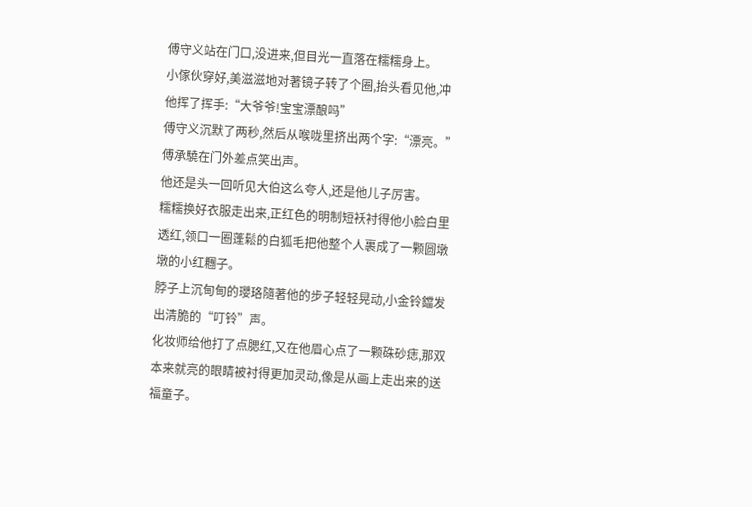傅守义站在门口,没进来,但目光一直落在糯糯身上。
小傢伙穿好,美滋滋地对著镜子转了个圈,抬头看见他,冲他挥了挥手:“大爷爷!宝宝漂酿吗”
傅守义沉默了两秒,然后从喉咙里挤出两个字:“漂亮。”
傅承驍在门外差点笑出声。
他还是头一回听见大伯这么夸人,还是他儿子厉害。
糯糯换好衣服走出来,正红色的明制短袄衬得他小脸白里透红,领口一圈蓬鬆的白狐毛把他整个人裹成了一颗圆墩墩的小红糰子。
脖子上沉甸甸的瓔珞隨著他的步子轻轻晃动,小金铃鐺发出清脆的“叮铃”声。
化妆师给他打了点腮红,又在他眉心点了一颗硃砂痣,那双本来就亮的眼睛被衬得更加灵动,像是从画上走出来的送福童子。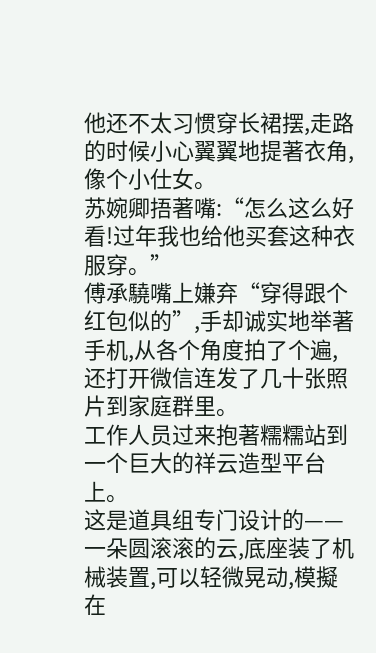他还不太习惯穿长裙摆,走路的时候小心翼翼地提著衣角,像个小仕女。
苏婉卿捂著嘴:“怎么这么好看!过年我也给他买套这种衣服穿。”
傅承驍嘴上嫌弃“穿得跟个红包似的”,手却诚实地举著手机,从各个角度拍了个遍,还打开微信连发了几十张照片到家庭群里。
工作人员过来抱著糯糯站到一个巨大的祥云造型平台上。
这是道具组专门设计的——一朵圆滚滚的云,底座装了机械装置,可以轻微晃动,模擬在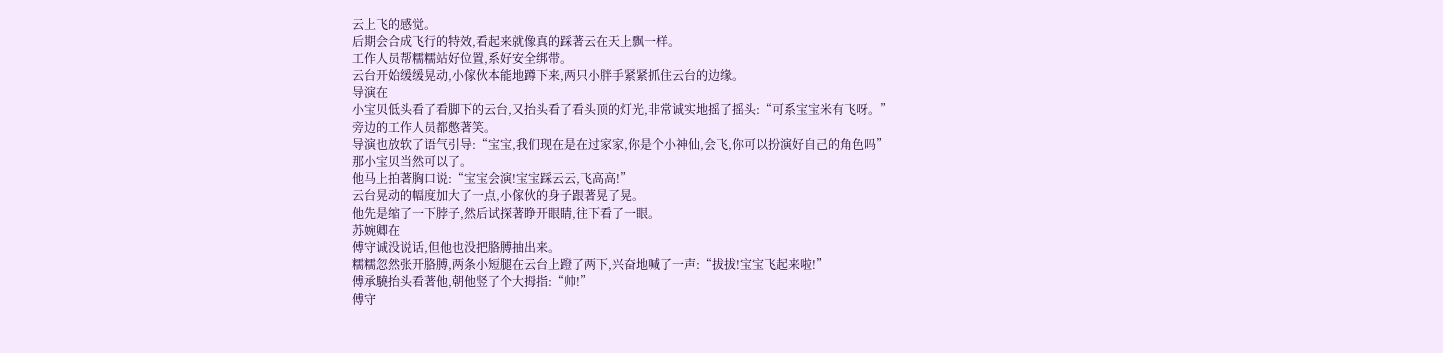云上飞的感觉。
后期会合成飞行的特效,看起来就像真的踩著云在天上飘一样。
工作人员帮糯糯站好位置,系好安全绑带。
云台开始缓缓晃动,小傢伙本能地蹲下来,两只小胖手紧紧抓住云台的边缘。
导演在
小宝贝低头看了看脚下的云台,又抬头看了看头顶的灯光,非常诚实地摇了摇头:“可系宝宝米有飞呀。”
旁边的工作人员都憋著笑。
导演也放软了语气引导:“宝宝,我们现在是在过家家,你是个小神仙,会飞,你可以扮演好自己的角色吗”
那小宝贝当然可以了。
他马上拍著胸口说:“宝宝会演!宝宝踩云云,飞高高!”
云台晃动的幅度加大了一点,小傢伙的身子跟著晃了晃。
他先是缩了一下脖子,然后试探著睁开眼睛,往下看了一眼。
苏婉卿在
傅守诚没说话,但他也没把胳膊抽出来。
糯糯忽然张开胳膊,两条小短腿在云台上蹬了两下,兴奋地喊了一声:“拔拔!宝宝飞起来啦!”
傅承驍抬头看著他,朝他竖了个大拇指:“帅!”
傅守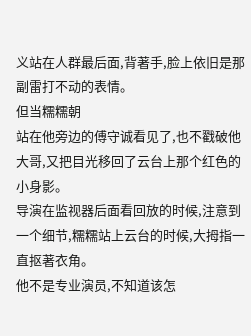义站在人群最后面,背著手,脸上依旧是那副雷打不动的表情。
但当糯糯朝
站在他旁边的傅守诚看见了,也不戳破他大哥,又把目光移回了云台上那个红色的小身影。
导演在监视器后面看回放的时候,注意到一个细节,糯糯站上云台的时候,大拇指一直抠著衣角。
他不是专业演员,不知道该怎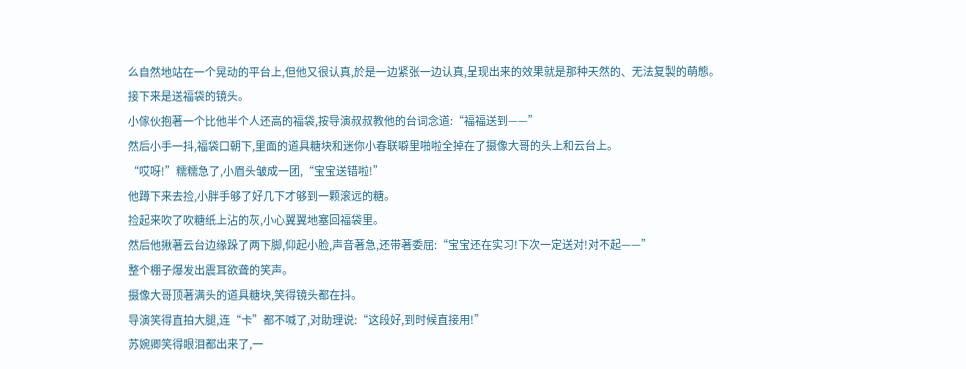么自然地站在一个晃动的平台上,但他又很认真,於是一边紧张一边认真,呈现出来的效果就是那种天然的、无法复製的萌態。
接下来是送福袋的镜头。
小傢伙抱著一个比他半个人还高的福袋,按导演叔叔教他的台词念道:“福福送到——”
然后小手一抖,福袋口朝下,里面的道具糖块和迷你小春联噼里啪啦全掉在了摄像大哥的头上和云台上。
“哎呀!”糯糯急了,小眉头皱成一团,“宝宝送错啦!”
他蹲下来去捡,小胖手够了好几下才够到一颗滚远的糖。
捡起来吹了吹糖纸上沾的灰,小心翼翼地塞回福袋里。
然后他揪著云台边缘跺了两下脚,仰起小脸,声音著急,还带著委屈:“宝宝还在实习!下次一定送对!对不起——”
整个棚子爆发出震耳欲聋的笑声。
摄像大哥顶著满头的道具糖块,笑得镜头都在抖。
导演笑得直拍大腿,连“卡”都不喊了,对助理说:“这段好,到时候直接用!”
苏婉卿笑得眼泪都出来了,一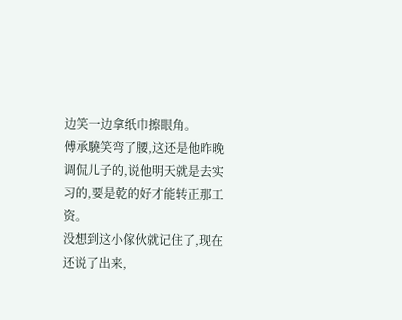边笑一边拿纸巾擦眼角。
傅承驍笑弯了腰,这还是他昨晚调侃儿子的,说他明天就是去实习的,要是乾的好才能转正那工资。
没想到这小傢伙就记住了,现在还说了出来,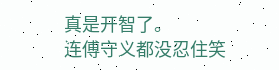真是开智了。
连傅守义都没忍住笑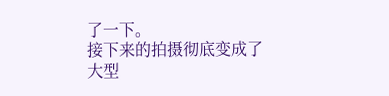了一下。
接下来的拍摄彻底变成了大型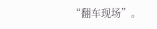“翻车现场”。